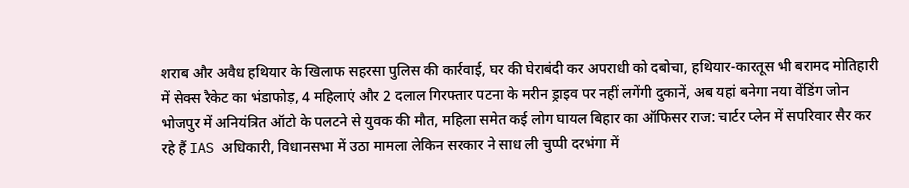शराब और अवैध हथियार के खिलाफ सहरसा पुलिस की कार्रवाई, घर की घेराबंदी कर अपराधी को दबोचा, हथियार-कारतूस भी बरामद मोतिहारी में सेक्स रैकेट का भंडाफोड़, 4 महिलाएं और 2 दलाल गिरफ्तार पटना के मरीन ड्राइव पर नहीं लगेंगी दुकानें, अब यहां बनेगा नया वेंडिंग जोन भोजपुर में अनियंत्रित ऑटो के पलटने से युवक की मौत, महिला समेत कई लोग घायल बिहार का ऑफिसर राज: चार्टर प्लेन में सपरिवार सैर कर रहे हैं IAS अधिकारी, विधानसभा में उठा मामला लेकिन सरकार ने साध ली चुप्पी दरभंगा में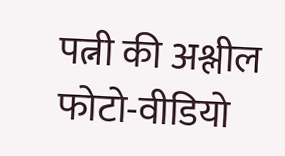पत्नी की अश्लील फोटो-वीडियो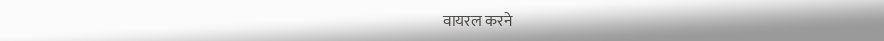वायरल करने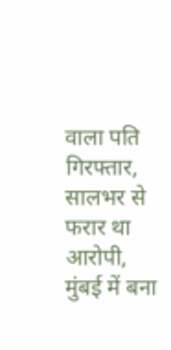वाला पति गिरफ्तार, सालभर से फरार था आरोपी, मुंबई में बना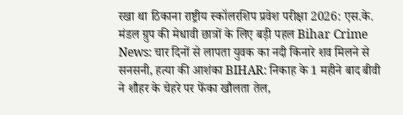रखा था ठिकाना राष्ट्रीय स्कॉलरशिप प्रवेश परीक्षा 2026: एस.के. मंडल ग्रुप की मेधावी छात्रों के लिए बड़ी पहल Bihar Crime News: चार दिनों से लापता युवक का नदी किनारे शव मिलने से सनसनी, हत्या की आशंका BIHAR: निकाह के 1 महीने बाद बीवी ने शौहर के चेहरे पर फेंका खौलता तेल,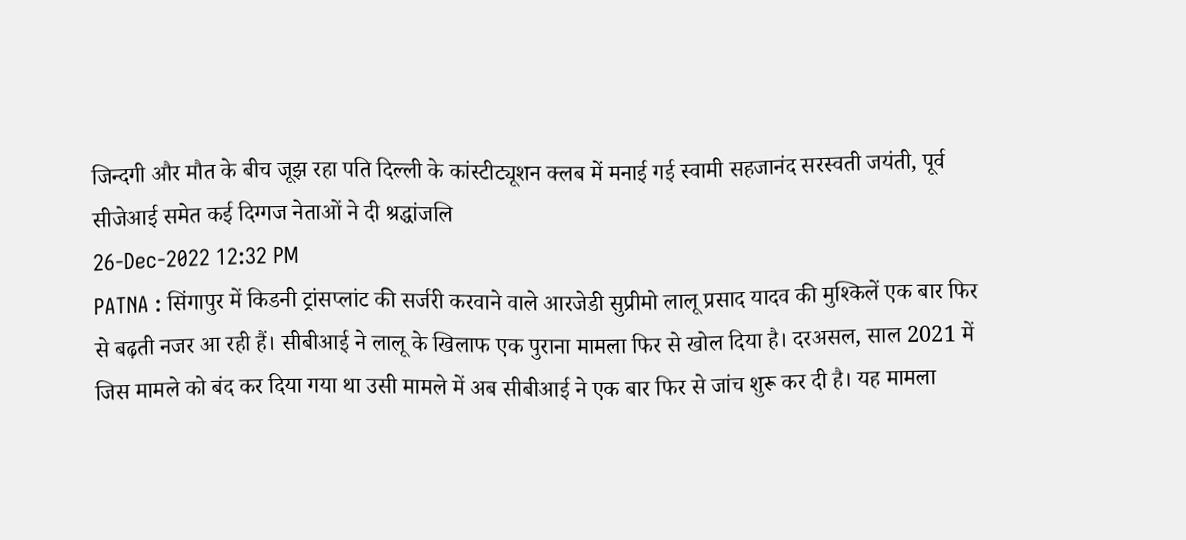जिन्दगी और मौत के बीच जूझ रहा पति दिल्ली के कांस्टीट्यूशन क्लब में मनाई गई स्वामी सहजानंद सरस्वती जयंती, पूर्व सीजेआई समेत कई दिग्गज नेताओं ने दी श्रद्धांजलि
26-Dec-2022 12:32 PM
PATNA : सिंगापुर में किडनी ट्रांसप्लांट की सर्जरी करवाने वाले आरजेडी सुप्रीमो लालू प्रसाद यादव की मुश्किलें एक बार फिर से बढ़ती नजर आ रही हैं। सीबीआई ने लालू के खिलाफ एक पुराना मामला फिर से खोल दिया है। दरअसल, साल 2021 में जिस मामले को बंद कर दिया गया था उसी मामले में अब सीबीआई ने एक बार फिर से जांच शुरू कर दी है। यह मामला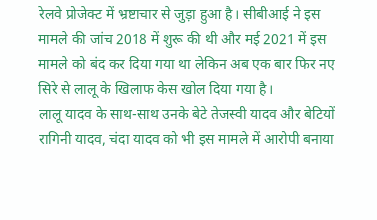रेलवे प्रोजेक्ट में भ्रष्टाचार से जुड़ा हुआ है। सीबीआई ने इस मामले की जांच 2018 में शुरू की थी और मई 2021 में इस मामले को बंद कर दिया गया था लेकिन अब एक बार फिर नए सिरे से लालू के खिलाफ केस खोल दिया गया है।
लालू यादव के साथ-साथ उनके बेटे तेजस्वी यादव और बेटियों रागिनी यादव, चंदा यादव को भी इस मामले में आरोपी बनाया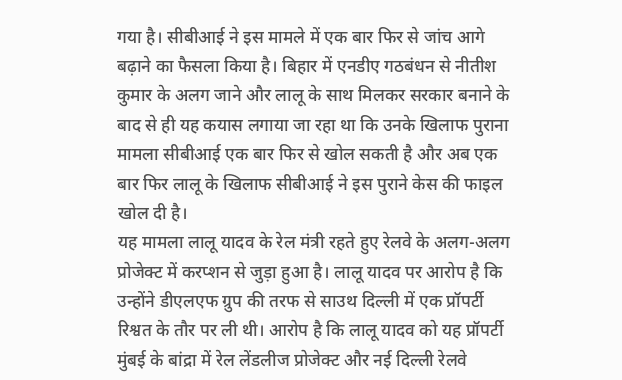गया है। सीबीआई ने इस मामले में एक बार फिर से जांच आगे बढ़ाने का फैसला किया है। बिहार में एनडीए गठबंधन से नीतीश कुमार के अलग जाने और लालू के साथ मिलकर सरकार बनाने के बाद से ही यह कयास लगाया जा रहा था कि उनके खिलाफ पुराना मामला सीबीआई एक बार फिर से खोल सकती है और अब एक बार फिर लालू के खिलाफ सीबीआई ने इस पुराने केस की फाइल खोल दी है।
यह मामला लालू यादव के रेल मंत्री रहते हुए रेलवे के अलग-अलग प्रोजेक्ट में करप्शन से जुड़ा हुआ है। लालू यादव पर आरोप है कि उन्होंने डीएलएफ ग्रुप की तरफ से साउथ दिल्ली में एक प्रॉपर्टी रिश्वत के तौर पर ली थी। आरोप है कि लालू यादव को यह प्रॉपर्टी मुंबई के बांद्रा में रेल लेंडलीज प्रोजेक्ट और नई दिल्ली रेलवे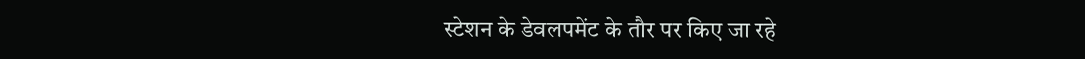स्टेशन के डेवलपमेंट के तौर पर किए जा रहे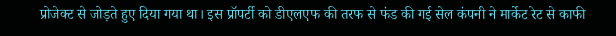प्रोजेक्ट से जोड़ते हुए दिया गया था। इस प्रॉपर्टी को डीएलएफ की तरफ से फंड की गई सेल कंपनी ने मार्केट रेट से काफी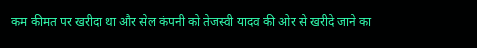कम कीमत पर खरीदा था और सेल कंपनी को तेजस्वी यादव की ओर से खरीदे जाने का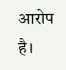आरोप है।